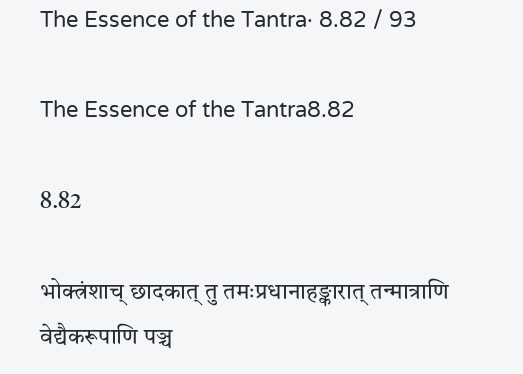The Essence of the Tantra· 8.82 / 93

The Essence of the Tantra8.82

8.82

भोक्त्रंशाच् छादकात् तु तमःप्रधानाहङ्कारात् तन्मात्राणि वेद्यैकरूपाणि पञ्च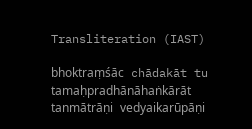Transliteration (IAST)

bhoktraṃśāc chādakāt tu tamaḥpradhānāhaṅkārāt tanmātrāṇi vedyaikarūpāṇi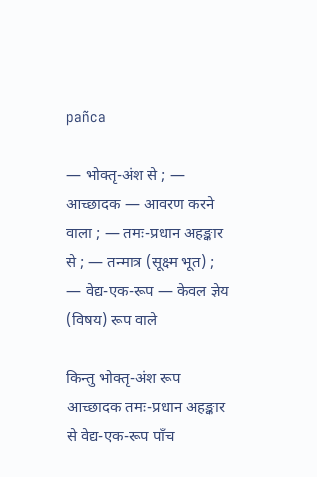pañca

— भोक्तृ-अंश से ; — आच्छादक — आवरण करने वाला ; — तमः-प्रधान अहङ्कार से ; — तन्मात्र (सूक्ष्म भूत) ; — वेद्य-एक-रूप — केवल ज्ञेय (विषय) रूप वाले

किन्तु भोक्तृ-अंश रूप आच्छादक तमः-प्रधान अहङ्कार से वेद्य-एक-रूप पाँच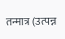तन्मात्र (उत्पन्न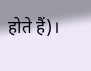होते हैं)।